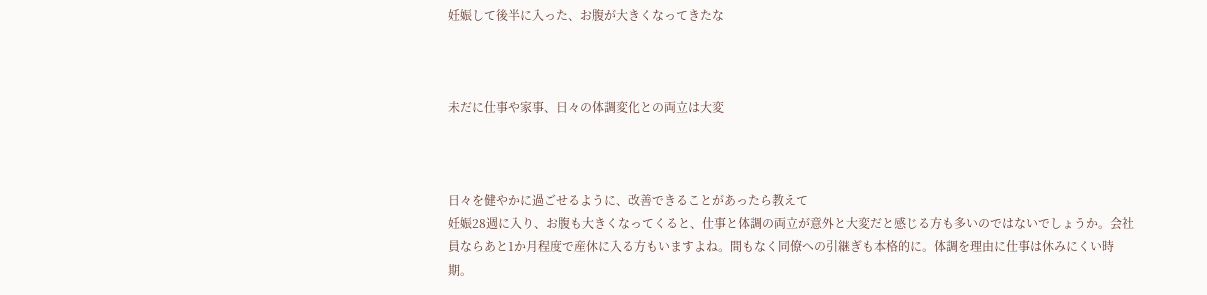妊娠して後半に入った、お腹が大きくなってきたな



未だに仕事や家事、日々の体調変化との両立は大変



日々を健やかに過ごせるように、改善できることがあったら教えて
妊娠28週に入り、お腹も大きくなってくると、仕事と体調の両立が意外と大変だと感じる方も多いのではないでしょうか。会社員ならあと1か月程度で産休に入る方もいますよね。間もなく同僚への引継ぎも本格的に。体調を理由に仕事は休みにくい時期。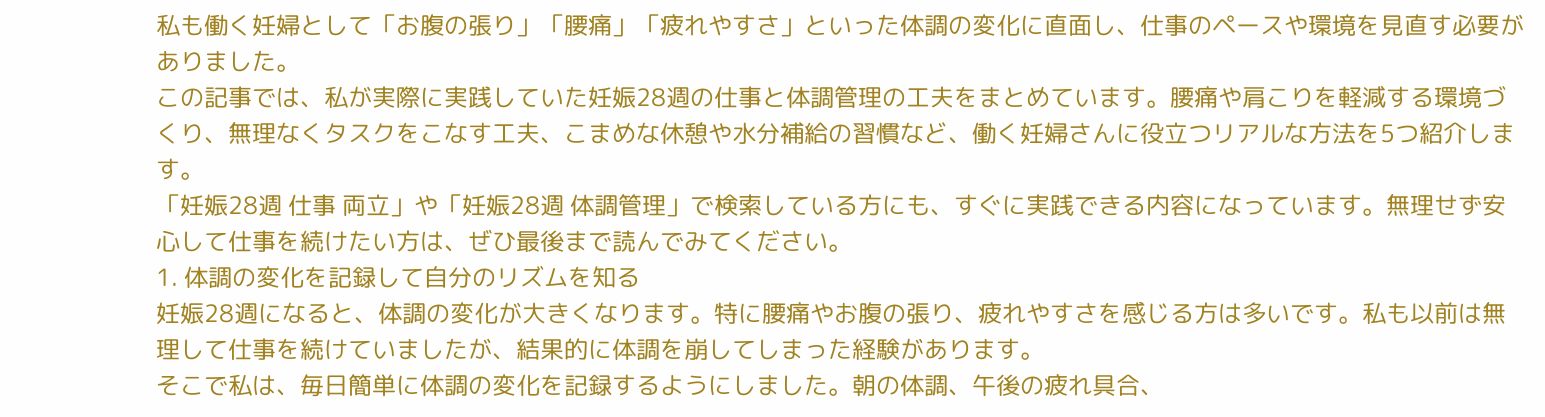私も働く妊婦として「お腹の張り」「腰痛」「疲れやすさ」といった体調の変化に直面し、仕事のペースや環境を見直す必要がありました。
この記事では、私が実際に実践していた妊娠28週の仕事と体調管理の工夫をまとめています。腰痛や肩こりを軽減する環境づくり、無理なくタスクをこなす工夫、こまめな休憩や水分補給の習慣など、働く妊婦さんに役立つリアルな方法を5つ紹介します。
「妊娠28週 仕事 両立」や「妊娠28週 体調管理」で検索している方にも、すぐに実践できる内容になっています。無理せず安心して仕事を続けたい方は、ぜひ最後まで読んでみてください。
1. 体調の変化を記録して自分のリズムを知る
妊娠28週になると、体調の変化が大きくなります。特に腰痛やお腹の張り、疲れやすさを感じる方は多いです。私も以前は無理して仕事を続けていましたが、結果的に体調を崩してしまった経験があります。
そこで私は、毎日簡単に体調の変化を記録するようにしました。朝の体調、午後の疲れ具合、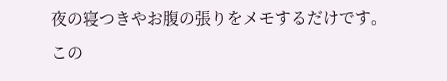夜の寝つきやお腹の張りをメモするだけです。この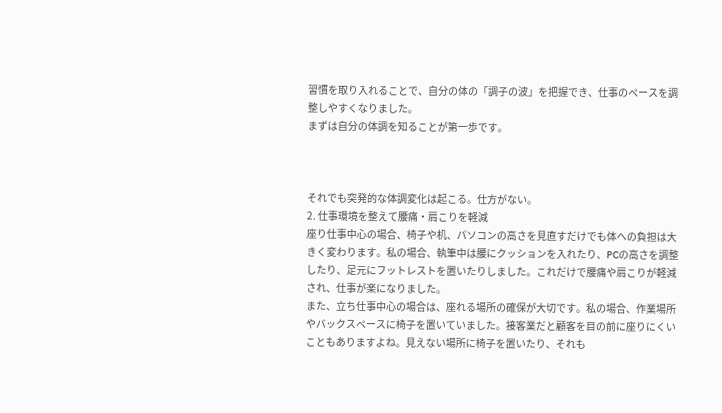習慣を取り入れることで、自分の体の「調子の波」を把握でき、仕事のペースを調整しやすくなりました。
まずは自分の体調を知ることが第一歩です。



それでも突発的な体調変化は起こる。仕方がない。
2. 仕事環境を整えて腰痛・肩こりを軽減
座り仕事中心の場合、椅子や机、パソコンの高さを見直すだけでも体への負担は大きく変わります。私の場合、執筆中は腰にクッションを入れたり、PCの高さを調整したり、足元にフットレストを置いたりしました。これだけで腰痛や肩こりが軽減され、仕事が楽になりました。
また、立ち仕事中心の場合は、座れる場所の確保が大切です。私の場合、作業場所やバックスペースに椅子を置いていました。接客業だと顧客を目の前に座りにくいこともありますよね。見えない場所に椅子を置いたり、それも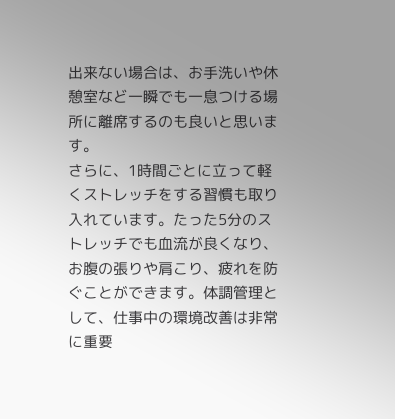出来ない場合は、お手洗いや休憩室など一瞬でも一息つける場所に離席するのも良いと思います。
さらに、1時間ごとに立って軽くストレッチをする習慣も取り入れています。たった5分のストレッチでも血流が良くなり、お腹の張りや肩こり、疲れを防ぐことができます。体調管理として、仕事中の環境改善は非常に重要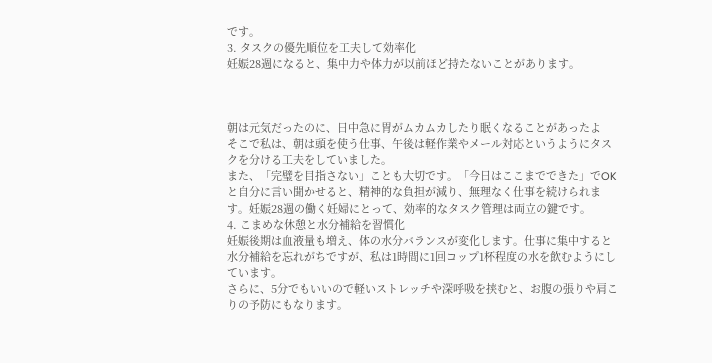です。
3. タスクの優先順位を工夫して効率化
妊娠28週になると、集中力や体力が以前ほど持たないことがあります。



朝は元気だったのに、日中急に胃がムカムカしたり眠くなることがあったよ
そこで私は、朝は頭を使う仕事、午後は軽作業やメール対応というようにタスクを分ける工夫をしていました。
また、「完璧を目指さない」ことも大切です。「今日はここまでできた」でOKと自分に言い聞かせると、精神的な負担が減り、無理なく仕事を続けられます。妊娠28週の働く妊婦にとって、効率的なタスク管理は両立の鍵です。
4. こまめな休憩と水分補給を習慣化
妊娠後期は血液量も増え、体の水分バランスが変化します。仕事に集中すると水分補給を忘れがちですが、私は1時間に1回コップ1杯程度の水を飲むようにしています。
さらに、5分でもいいので軽いストレッチや深呼吸を挟むと、お腹の張りや肩こりの予防にもなります。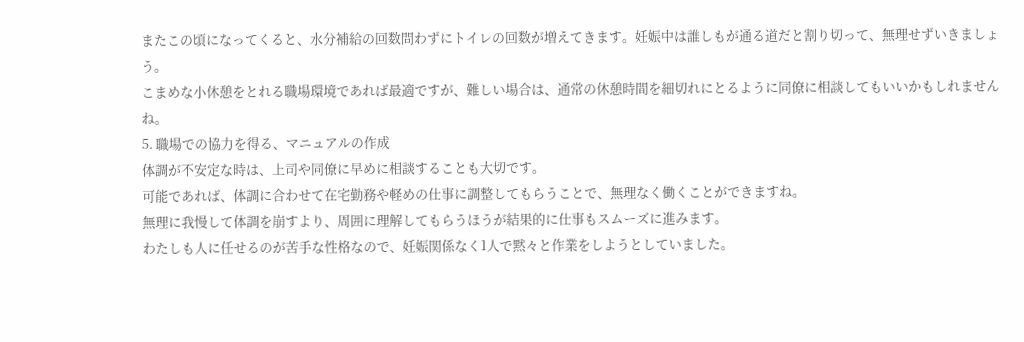またこの頃になってくると、水分補給の回数問わずにトイレの回数が増えてきます。妊娠中は誰しもが通る道だと割り切って、無理せずいきましょう。
こまめな小休憩をとれる職場環境であれば最適ですが、難しい場合は、通常の休憩時間を細切れにとるように同僚に相談してもいいかもしれませんね。
5. 職場での協力を得る、マニュアルの作成
体調が不安定な時は、上司や同僚に早めに相談することも大切です。
可能であれば、体調に合わせて在宅勤務や軽めの仕事に調整してもらうことで、無理なく働くことができますね。
無理に我慢して体調を崩すより、周囲に理解してもらうほうが結果的に仕事もスムーズに進みます。
わたしも人に任せるのが苦手な性格なので、妊娠関係なく1人で黙々と作業をしようとしていました。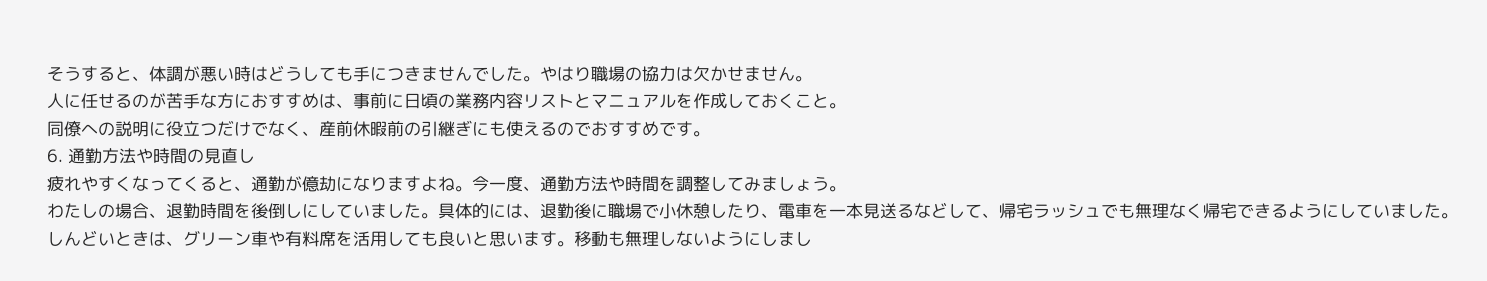そうすると、体調が悪い時はどうしても手につきませんでした。やはり職場の協力は欠かせません。
人に任せるのが苦手な方におすすめは、事前に日頃の業務内容リストとマニュアルを作成しておくこと。
同僚への説明に役立つだけでなく、産前休暇前の引継ぎにも使えるのでおすすめです。
6. 通勤方法や時間の見直し
疲れやすくなってくると、通勤が億劫になりますよね。今一度、通勤方法や時間を調整してみましょう。
わたしの場合、退勤時間を後倒しにしていました。具体的には、退勤後に職場で小休憩したり、電車を一本見送るなどして、帰宅ラッシュでも無理なく帰宅できるようにしていました。
しんどいときは、グリーン車や有料席を活用しても良いと思います。移動も無理しないようにしまし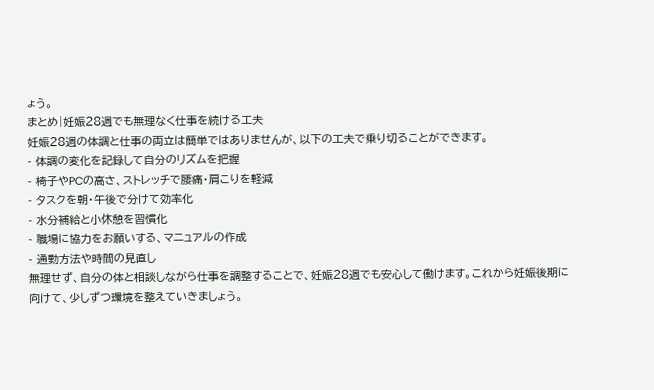ょう。
まとめ|妊娠28週でも無理なく仕事を続ける工夫
妊娠28週の体調と仕事の両立は簡単ではありませんが、以下の工夫で乗り切ることができます。
- 体調の変化を記録して自分のリズムを把握
- 椅子やPCの高さ、ストレッチで腰痛・肩こりを軽減
- タスクを朝・午後で分けて効率化
- 水分補給と小休憩を習慣化
- 職場に協力をお願いする、マニュアルの作成
- 通勤方法や時間の見直し
無理せず、自分の体と相談しながら仕事を調整することで、妊娠28週でも安心して働けます。これから妊娠後期に向けて、少しずつ環境を整えていきましょう。